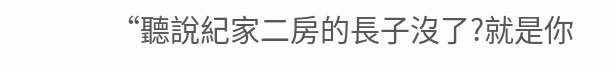“聽說紀家二房的長子沒了?就是你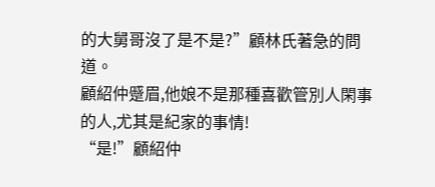的大舅哥沒了是不是?”顧林氏著急的問道。
顧紹仲蹙眉,他娘不是那種喜歡管別人閑事的人,尤其是紀家的事情!
“是!”顧紹仲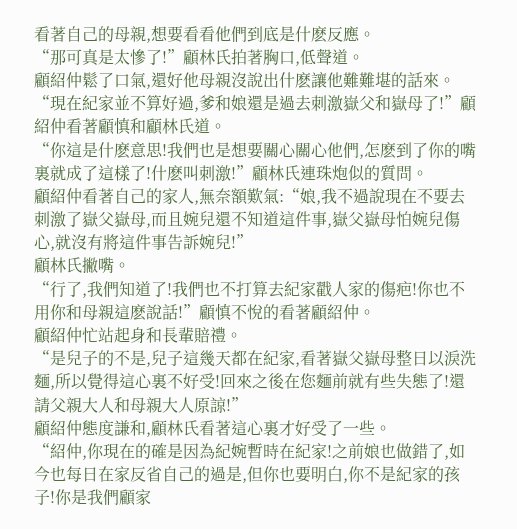看著自己的母親,想要看看他們到底是什麽反應。
“那可真是太慘了!”顧林氏拍著胸口,低聲道。
顧紹仲鬆了口氣,還好他母親沒說出什麽讓他難難堪的話來。
“現在紀家並不算好過,爹和娘還是過去刺激嶽父和嶽母了!”顧紹仲看著顧慎和顧林氏道。
“你這是什麽意思!我們也是想要關心關心他們,怎麽到了你的嘴裏就成了這樣了!什麽叫刺激!”顧林氏連珠炮似的質問。
顧紹仲看著自己的家人,無奈額歎氣:“娘,我不過說現在不要去刺激了嶽父嶽母,而且婉兒還不知道這件事,嶽父嶽母怕婉兒傷心,就沒有將這件事告訴婉兒!”
顧林氏撇嘴。
“行了,我們知道了!我們也不打算去紀家戳人家的傷疤!你也不用你和母親這麽說話!”顧慎不悅的看著顧紹仲。
顧紹仲忙站起身和長輩賠禮。
“是兒子的不是,兒子這幾天都在紀家,看著嶽父嶽母整日以淚洗麵,所以覺得這心裏不好受!回來之後在您麵前就有些失態了!還請父親大人和母親大人原諒!”
顧紹仲態度謙和,顧林氏看著這心裏才好受了一些。
“紹仲,你現在的確是因為紀婉暫時在紀家!之前娘也做錯了,如今也每日在家反省自己的過是,但你也要明白,你不是紀家的孩子!你是我們顧家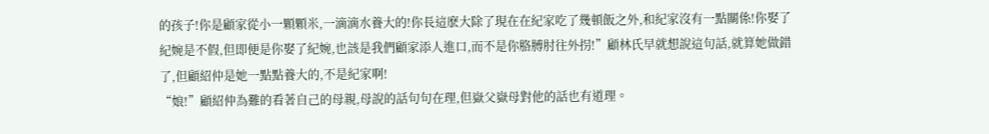的孩子!你是顧家從小一顆顆米,一滴滴水養大的!你長這麽大除了現在在紀家吃了幾頓飯之外,和紀家沒有一點關係!你娶了紀婉是不假,但即便是你娶了紀婉,也該是我們顧家添人進口,而不是你胳膊肘往外拐!”顧林氏早就想說這句話,就算她做錯了,但顧紹仲是她一點點養大的,不是紀家啊!
“娘!”顧紹仲為難的看著自己的母親,母說的話句句在理,但嶽父嶽母對他的話也有道理。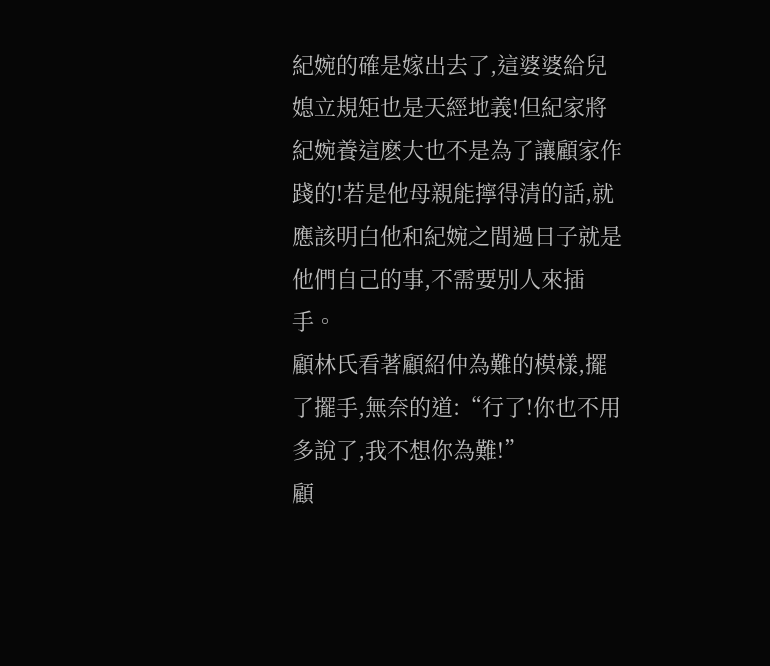紀婉的確是嫁出去了,這婆婆給兒媳立規矩也是天經地義!但紀家將紀婉養這麽大也不是為了讓顧家作踐的!若是他母親能擰得清的話,就應該明白他和紀婉之間過日子就是他們自己的事,不需要別人來插手。
顧林氏看著顧紹仲為難的模樣,擺了擺手,無奈的道:“行了!你也不用多說了,我不想你為難!”
顧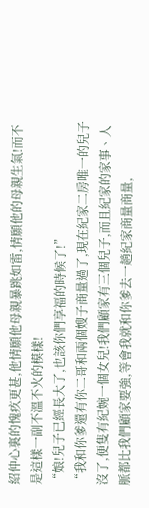紹仲心裏的愧疚更甚,他情願他母親暴跳如雷,情願他的母親生氣!而不是這樣一副不溫不火的模樣!
“娘!兒子已經長大了,也該你們享福的時候了!”
“我和你爹還有你二哥和兩個嫂子商量過了,現在紀家二房唯一的兒子沒了,便隻有紀婉一個女兒!我們顧家有三個兒子,而且紀家的家事、人脈都比我們顧家要強,等會我就和你爹去一趟紀家商量商量,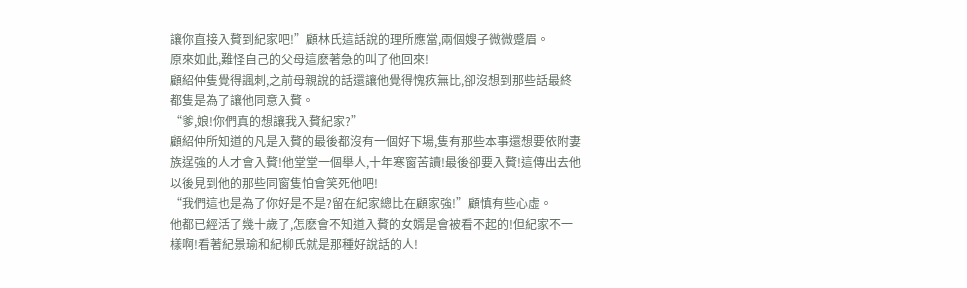讓你直接入贅到紀家吧!”顧林氏這話說的理所應當,兩個嫂子微微蹙眉。
原來如此,難怪自己的父母這麽著急的叫了他回來!
顧紹仲隻覺得諷刺,之前母親說的話還讓他覺得愧疚無比,卻沒想到那些話最終都隻是為了讓他同意入贅。
“爹,娘!你們真的想讓我入贅紀家?”
顧紹仲所知道的凡是入贅的最後都沒有一個好下場,隻有那些本事還想要依附妻族逞強的人才會入贅!他堂堂一個舉人,十年寒窗苦讀!最後卻要入贅!這傳出去他以後見到他的那些同窗隻怕會笑死他吧!
“我們這也是為了你好是不是?留在紀家總比在顧家強!”顧慎有些心虛。
他都已經活了幾十歲了,怎麽會不知道入贅的女婿是會被看不起的!但紀家不一樣啊!看著紀景瑜和紀柳氏就是那種好說話的人!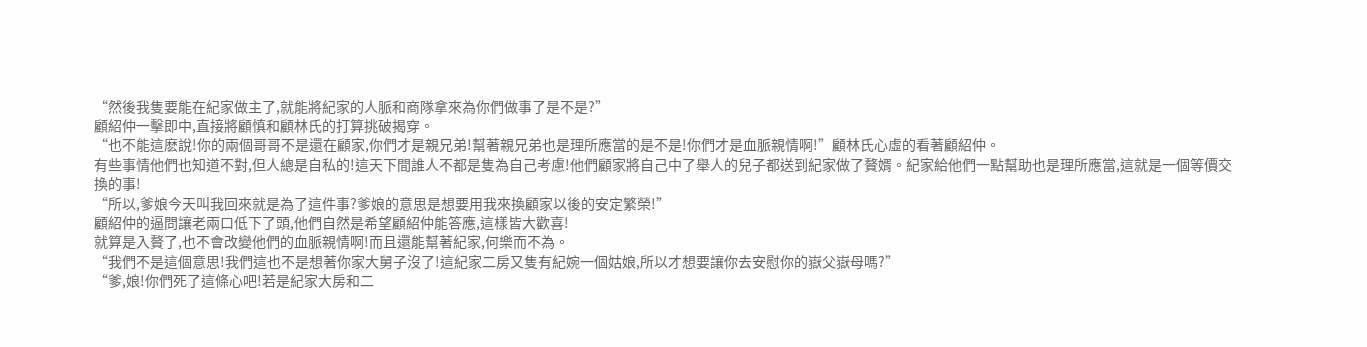“然後我隻要能在紀家做主了,就能將紀家的人脈和商隊拿來為你們做事了是不是?”
顧紹仲一擊即中,直接將顧慎和顧林氏的打算挑破揭穿。
“也不能這麽說!你的兩個哥哥不是還在顧家,你們才是親兄弟!幫著親兄弟也是理所應當的是不是!你們才是血脈親情啊!”顧林氏心虛的看著顧紹仲。
有些事情他們也知道不對,但人總是自私的!這天下間誰人不都是隻為自己考慮!他們顧家將自己中了舉人的兒子都送到紀家做了贅婿。紀家給他們一點幫助也是理所應當,這就是一個等價交換的事!
“所以,爹娘今天叫我回來就是為了這件事?爹娘的意思是想要用我來換顧家以後的安定繁榮!”
顧紹仲的逼問讓老兩口低下了頭,他們自然是希望顧紹仲能答應,這樣皆大歡喜!
就算是入贅了,也不會改變他們的血脈親情啊!而且還能幫著紀家,何樂而不為。
“我們不是這個意思!我們這也不是想著你家大舅子沒了!這紀家二房又隻有紀婉一個姑娘,所以才想要讓你去安慰你的嶽父嶽母嗎?”
“爹,娘!你們死了這條心吧!若是紀家大房和二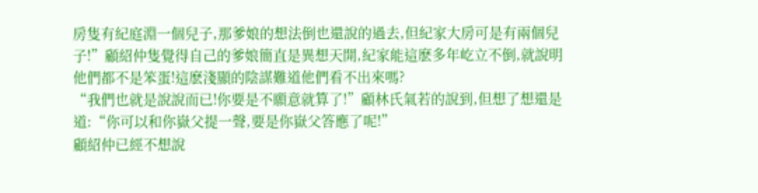房隻有紀庭淵一個兒子,那爹娘的想法倒也還說的過去,但紀家大房可是有兩個兒子!”顧紹仲隻覺得自己的爹娘簡直是異想天開,紀家能這麽多年屹立不倒,就說明他們都不是笨蛋!這麽淺顯的陰謀難道他們看不出來嗎?
“我們也就是說說而已!你要是不願意就算了!”顧林氏氣若的說到,但想了想還是道:“你可以和你嶽父提一聲,要是你嶽父答應了呢!”
顧紹仲已經不想說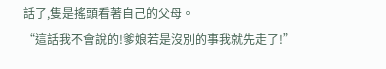話了,隻是搖頭看著自己的父母。
“這話我不會說的!爹娘若是沒別的事我就先走了!”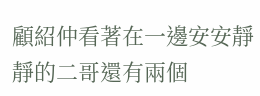顧紹仲看著在一邊安安靜靜的二哥還有兩個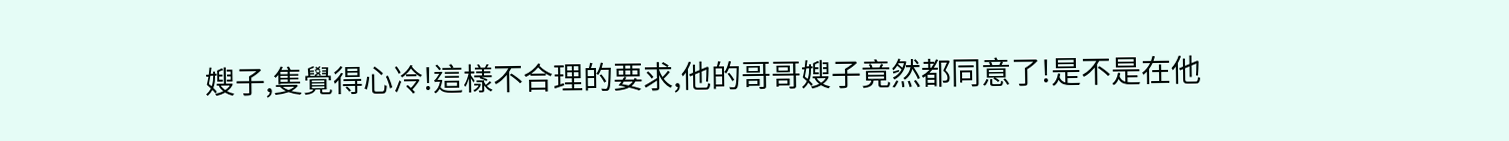嫂子,隻覺得心冷!這樣不合理的要求,他的哥哥嫂子竟然都同意了!是不是在他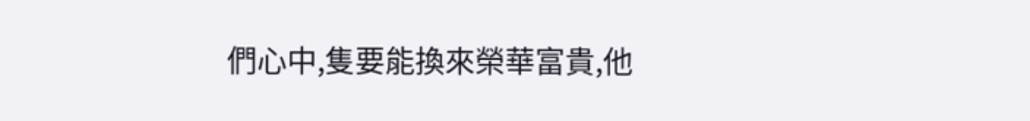們心中,隻要能換來榮華富貴,他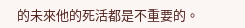的未來他的死活都是不重要的。